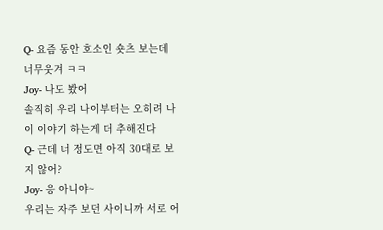Q- 요즘 동안 호소인 숏츠 보는데 너무웃겨 ㅋㅋ
Joy- 나도 봤어
솔직히 우리 나이부터는 오히려 나이 이야기 하는게 더 추해진다
Q- 근데 너 정도면 아직 30대로 보지 않어?
Joy- 응 아니야~
우리는 자주 보던 사이니까 서로 어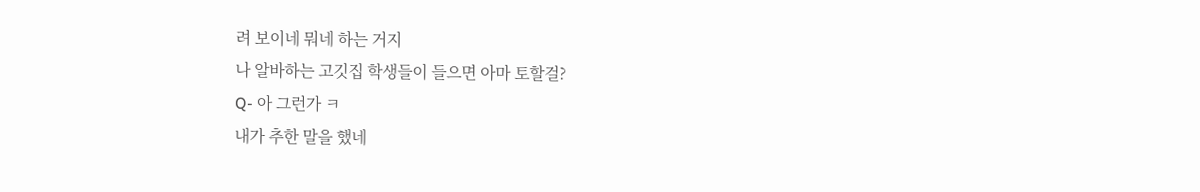려 보이네 뭐네 하는 거지
나 알바하는 고깃집 학생들이 들으면 아마 토할걸?
Q- 아 그런가 ㅋ
내가 추한 말을 했네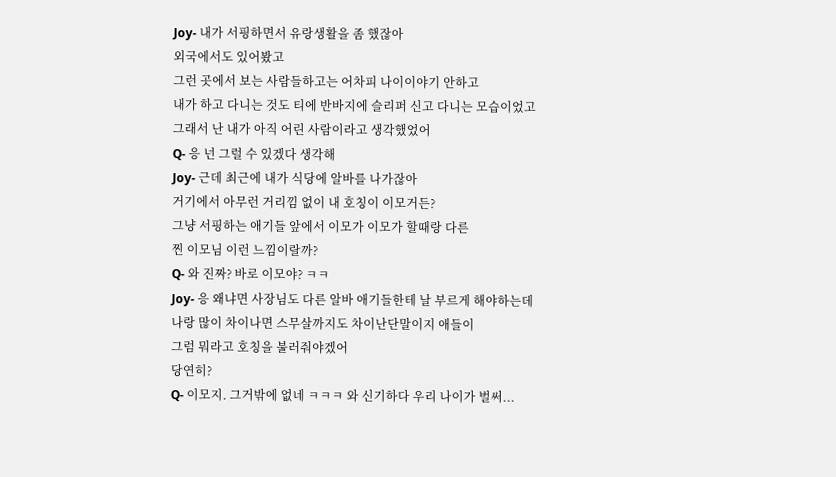Joy- 내가 서핑하면서 유랑생활을 좀 했잖아
외국에서도 있어봤고
그런 곳에서 보는 사람들하고는 어차피 나이이야기 안하고
내가 하고 다니는 것도 티에 반바지에 슬리퍼 신고 다니는 모습이었고
그래서 난 내가 아직 어린 사람이라고 생각했었어
Q- 응 넌 그럴 수 있겠다 생각해
Joy- 근데 최근에 내가 식당에 알바를 나가잖아
거기에서 아무런 거리낌 없이 내 호칭이 이모거든?
그냥 서핑하는 애기들 앞에서 이모가 이모가 할때랑 다른
찐 이모님 이런 느낌이랄까?
Q- 와 진짜? 바로 이모야? ㅋㅋ
Joy- 응 왜냐면 사장님도 다른 알바 애기들한테 날 부르게 해야하는데
나랑 많이 차이나면 스무살까지도 차이난단말이지 애들이
그럼 뭐라고 호칭을 불러줘야겠어
당연히?
Q- 이모지. 그거밖에 없네 ㅋㅋㅋ 와 신기하다 우리 나이가 벌써...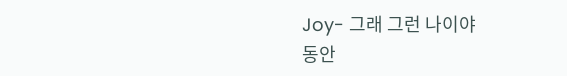Joy- 그래 그런 나이야
동안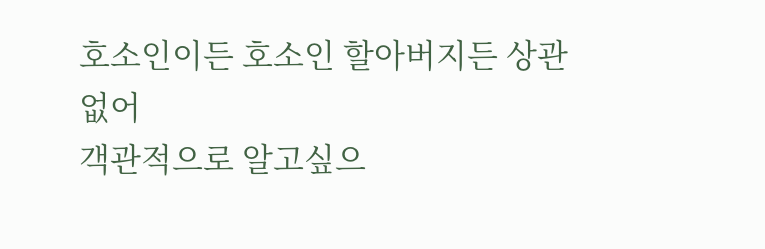호소인이든 호소인 할아버지든 상관없어
객관적으로 알고싶으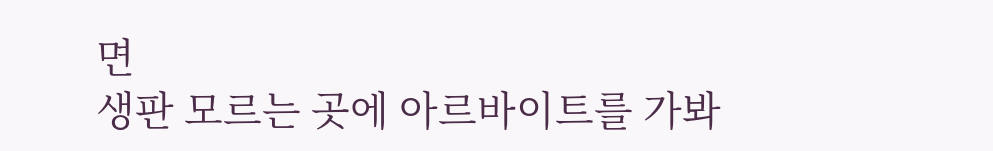면
생판 모르는 곳에 아르바이트를 가봐